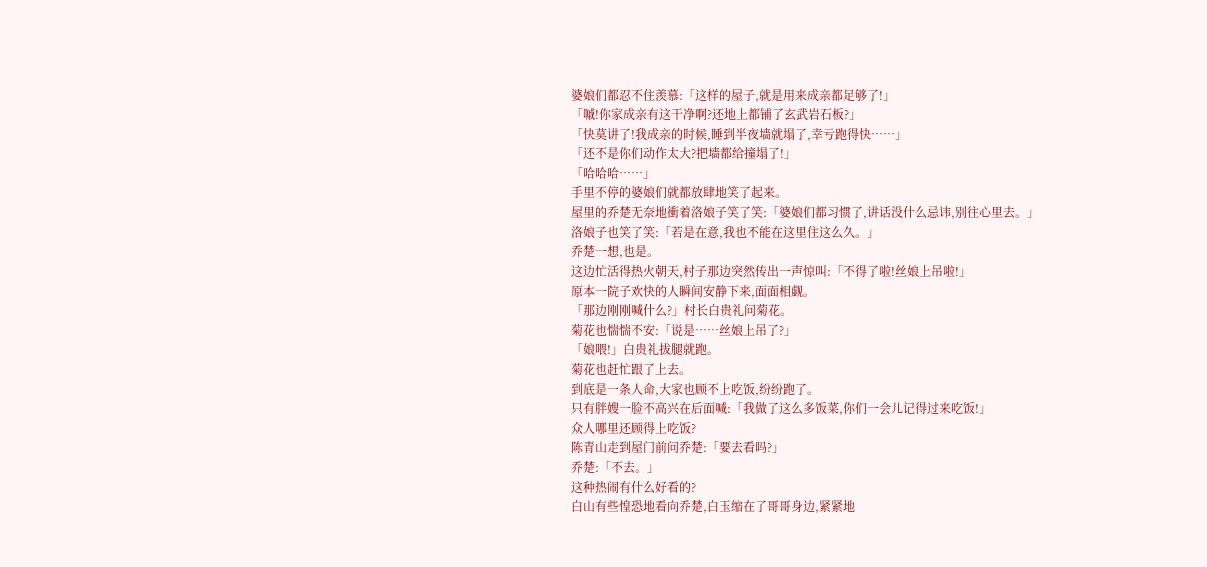婆娘们都忍不住羡慕:「这样的屋子,就是用来成亲都足够了!」
「嘁!你家成亲有这干净啊?还地上都铺了玄武岩石板?」
「快莫讲了!我成亲的时候,睡到半夜墙就塌了,幸亏跑得快……」
「还不是你们动作太大?把墙都给撞塌了!」
「哈哈哈……」
手里不停的婆娘们就都放肆地笑了起来。
屋里的乔楚无奈地衝着洛娘子笑了笑:「婆娘们都习惯了,讲话没什么忌讳,别往心里去。」
洛娘子也笑了笑:「若是在意,我也不能在这里住这么久。」
乔楚一想,也是。
这边忙活得热火朝天,村子那边突然传出一声惊叫:「不得了啦!丝娘上吊啦!」
原本一院子欢快的人瞬间安静下来,面面相觑。
「那边刚刚喊什么?」村长白贵礼问菊花。
菊花也惴惴不安:「说是……丝娘上吊了?」
「娘喂!」白贵礼拔腿就跑。
菊花也赶忙跟了上去。
到底是一条人命,大家也顾不上吃饭,纷纷跑了。
只有胖嫂一脸不高兴在后面喊:「我做了这么多饭菜,你们一会儿记得过来吃饭!」
众人哪里还顾得上吃饭?
陈青山走到屋门前问乔楚:「要去看吗?」
乔楚:「不去。」
这种热闹有什么好看的?
白山有些惶恐地看向乔楚,白玉缩在了哥哥身边,紧紧地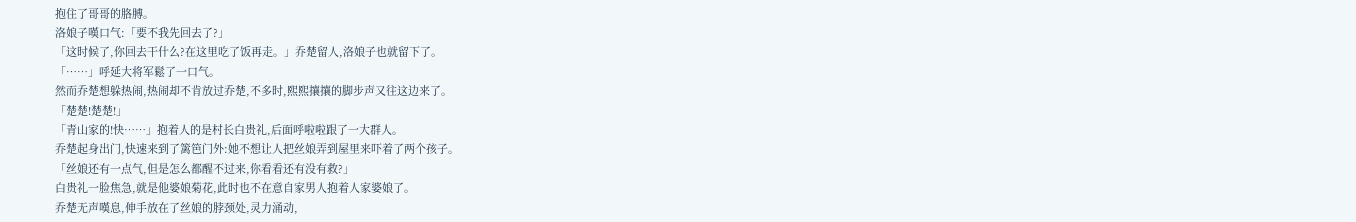抱住了哥哥的胳膊。
洛娘子嘆口气:「要不我先回去了?」
「这时候了,你回去干什么?在这里吃了饭再走。」乔楚留人,洛娘子也就留下了。
「……」呼延大将军鬆了一口气。
然而乔楚想躲热闹,热闹却不肯放过乔楚,不多时,熙熙攘攘的脚步声又往这边来了。
「楚楚!楚楚!」
「青山家的!快……」抱着人的是村长白贵礼,后面呼啦啦跟了一大群人。
乔楚起身出门,快速来到了篱笆门外:她不想让人把丝娘弄到屋里来吓着了两个孩子。
「丝娘还有一点气,但是怎么都醒不过来,你看看还有没有救?」
白贵礼一脸焦急,就是他婆娘菊花,此时也不在意自家男人抱着人家婆娘了。
乔楚无声嘆息,伸手放在了丝娘的脖颈处,灵力涌动,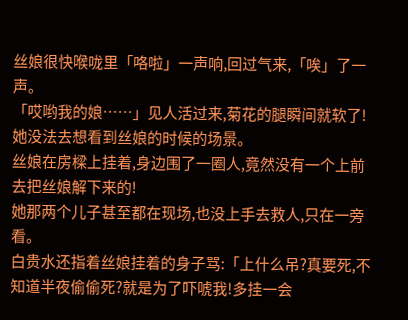丝娘很快喉咙里「咯啦」一声响,回过气来,「唉」了一声。
「哎哟我的娘……」见人活过来,菊花的腿瞬间就软了!
她没法去想看到丝娘的时候的场景。
丝娘在房樑上挂着,身边围了一圈人,竟然没有一个上前去把丝娘解下来的!
她那两个儿子甚至都在现场,也没上手去救人,只在一旁看。
白贵水还指着丝娘挂着的身子骂:「上什么吊?真要死,不知道半夜偷偷死?就是为了吓唬我!多挂一会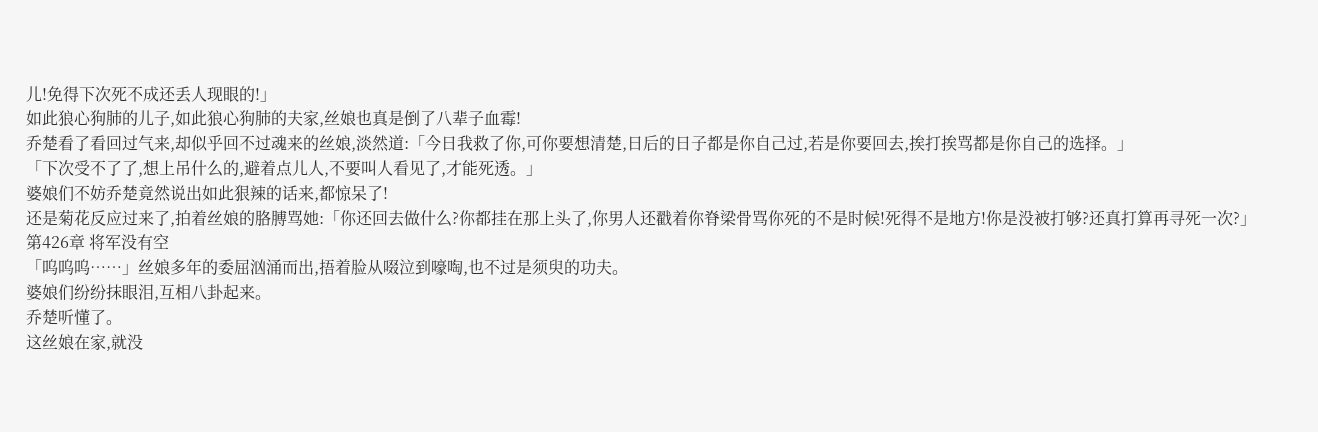儿!免得下次死不成还丢人现眼的!」
如此狼心狗肺的儿子,如此狼心狗肺的夫家,丝娘也真是倒了八辈子血霉!
乔楚看了看回过气来,却似乎回不过魂来的丝娘,淡然道:「今日我救了你,可你要想清楚,日后的日子都是你自己过,若是你要回去,挨打挨骂都是你自己的选择。」
「下次受不了了,想上吊什么的,避着点儿人,不要叫人看见了,才能死透。」
婆娘们不妨乔楚竟然说出如此狠辣的话来,都惊呆了!
还是菊花反应过来了,拍着丝娘的胳膊骂她:「你还回去做什么?你都挂在那上头了,你男人还戳着你脊梁骨骂你死的不是时候!死得不是地方!你是没被打够?还真打算再寻死一次?」
第426章 将军没有空
「呜呜呜……」丝娘多年的委屈汹涌而出,捂着脸从啜泣到嚎啕,也不过是须臾的功夫。
婆娘们纷纷抹眼泪,互相八卦起来。
乔楚听懂了。
这丝娘在家,就没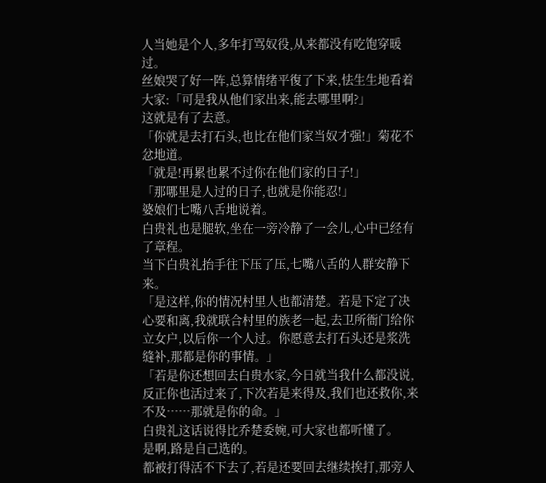人当她是个人,多年打骂奴役,从来都没有吃饱穿暖过。
丝娘哭了好一阵,总算情绪平復了下来,怯生生地看着大家:「可是我从他们家出来,能去哪里啊?」
这就是有了去意。
「你就是去打石头,也比在他们家当奴才强!」菊花不忿地道。
「就是!再累也累不过你在他们家的日子!」
「那哪里是人过的日子,也就是你能忍!」
婆娘们七嘴八舌地说着。
白贵礼也是腿软,坐在一旁冷静了一会儿,心中已经有了章程。
当下白贵礼抬手往下压了压,七嘴八舌的人群安静下来。
「是这样,你的情况村里人也都清楚。若是下定了决心要和离,我就联合村里的族老一起,去卫所衙门给你立女户,以后你一个人过。你愿意去打石头还是浆洗缝补,那都是你的事情。」
「若是你还想回去白贵水家,今日就当我什么都没说,反正你也活过来了,下次若是来得及,我们也还救你,来不及……那就是你的命。」
白贵礼这话说得比乔楚委婉,可大家也都听懂了。
是啊,路是自己选的。
都被打得活不下去了,若是还要回去继续挨打,那旁人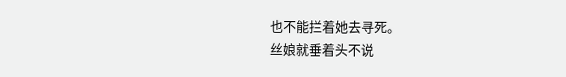也不能拦着她去寻死。
丝娘就垂着头不说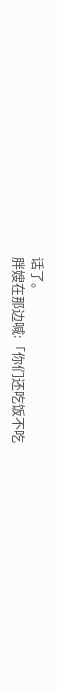话了。
胖嫂在那边喊:「你们还吃饭不吃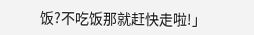饭?不吃饭那就赶快走啦!」